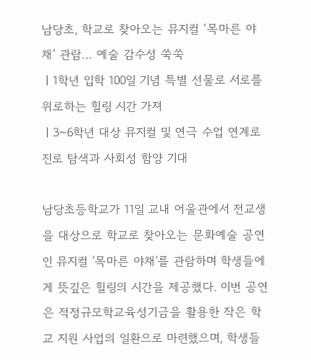남당초, 학교로 찾아오는 뮤지컬 ‘목마른 야채’ 관람… 예술 감수성 쑥쑥
ㅣ1학년 입학 100일 기념 특별 선물로 서로를 위로하는 힐링 시간 가져
ㅣ3~6학년 대상 뮤지컬 및 연극 수업 연계로 진로 탐색과 사회성 함양 기대

남당초등학교가 11일 교내 어울관에서 전교생을 대상으로 학교로 찾아오는 문화예술 공연인 뮤지컬 '목마른 야채'를 관람하며 학생들에게 뜻깊은 힐링의 시간을 제공했다. 이번 공연은 적정규모학교육성기금을 활용한 작은 학교 지원 사업의 일환으로 마련했으며, 학생들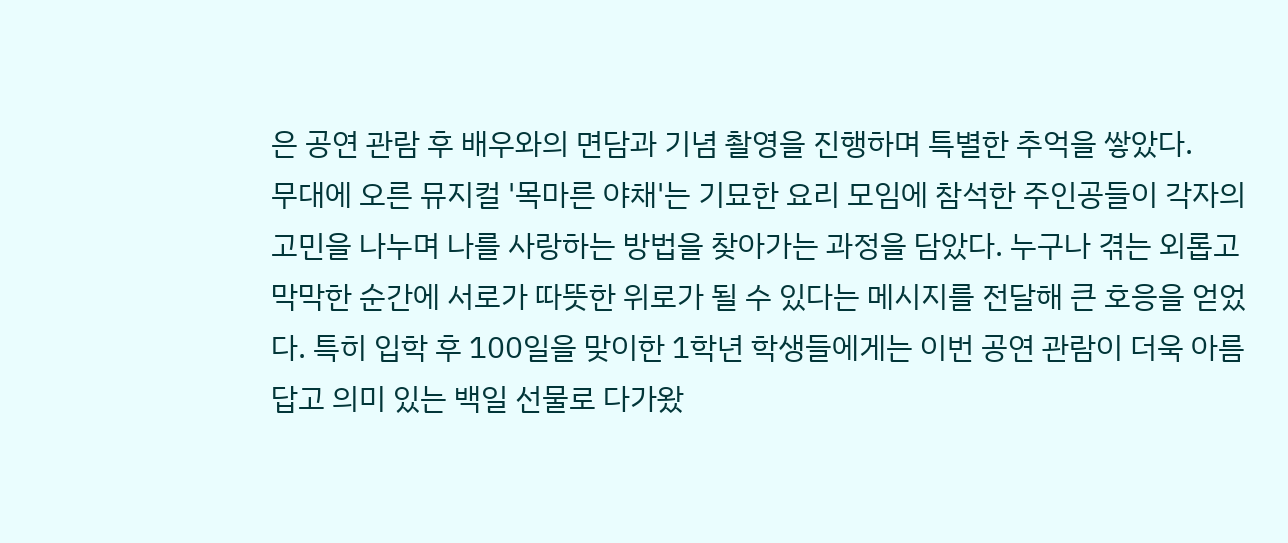은 공연 관람 후 배우와의 면담과 기념 촬영을 진행하며 특별한 추억을 쌓았다.
무대에 오른 뮤지컬 '목마른 야채'는 기묘한 요리 모임에 참석한 주인공들이 각자의 고민을 나누며 나를 사랑하는 방법을 찾아가는 과정을 담았다. 누구나 겪는 외롭고 막막한 순간에 서로가 따뜻한 위로가 될 수 있다는 메시지를 전달해 큰 호응을 얻었다. 특히 입학 후 100일을 맞이한 1학년 학생들에게는 이번 공연 관람이 더욱 아름답고 의미 있는 백일 선물로 다가왔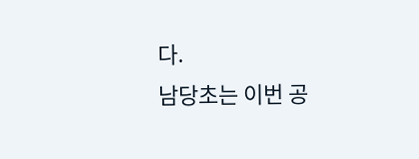다.
남당초는 이번 공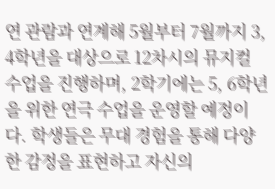연 관람과 연계해 5월부터 7월까지 3, 4학년을 대상으로 12차시의 뮤지컬 수업을 진행하며, 2학기에는 5, 6학년을 위한 연극 수업을 운영할 예정이다. 학생들은 무대 경험을 통해 다양한 감정을 표현하고 자신의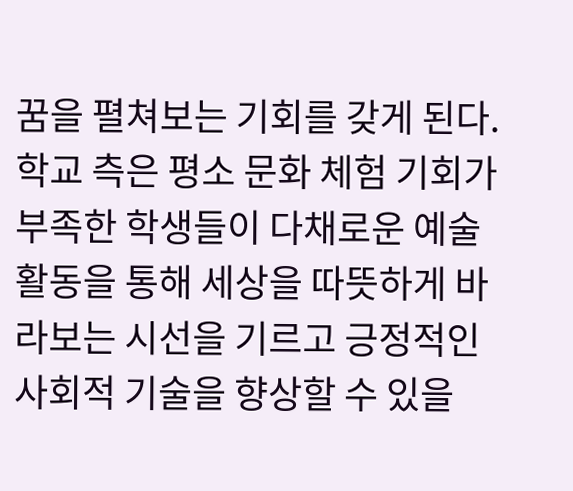꿈을 펼쳐보는 기회를 갖게 된다. 학교 측은 평소 문화 체험 기회가 부족한 학생들이 다채로운 예술 활동을 통해 세상을 따뜻하게 바라보는 시선을 기르고 긍정적인 사회적 기술을 향상할 수 있을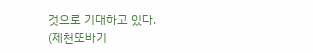것으로 기대하고 있다.
(제천또바기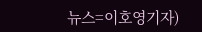뉴스=이호영기자)